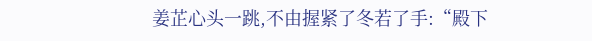姜芷心头一跳,不由握紧了冬若了手:“殿下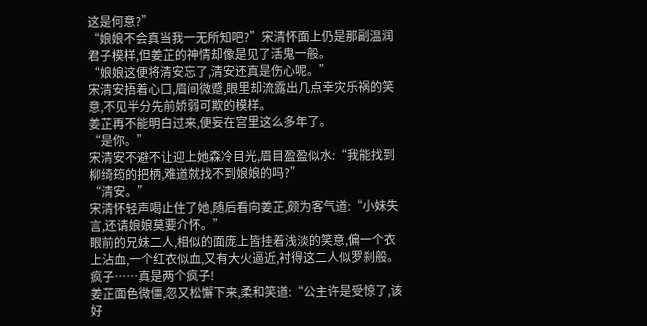这是何意?”
“娘娘不会真当我一无所知吧?”宋清怀面上仍是那副温润君子模样,但姜芷的神情却像是见了活鬼一般。
“娘娘这便将清安忘了,清安还真是伤心呢。”
宋清安捂着心口,眉间微蹙,眼里却流露出几点幸灾乐祸的笑意,不见半分先前娇弱可欺的模样。
姜芷再不能明白过来,便妄在宫里这么多年了。
“是你。”
宋清安不避不让迎上她森冷目光,眉目盈盈似水:“我能找到柳绮筠的把柄,难道就找不到娘娘的吗?”
“清安。”
宋清怀轻声喝止住了她,随后看向姜芷,颇为客气道:“小妹失言,还请娘娘莫要介怀。”
眼前的兄妹二人,相似的面庞上皆挂着浅淡的笑意,偏一个衣上沾血,一个红衣似血,又有大火逼近,衬得这二人似罗刹般。
疯子……真是两个疯子!
姜芷面色微僵,忽又松懈下来,柔和笑道:“公主许是受惊了,该好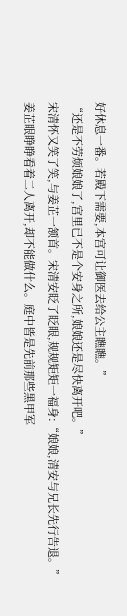好休息一番。若殿下需要,本宫可让御医去给公主瞧瞧。”
“还是不劳烦娘娘了,宫里已不是个安身之所,娘娘还是尽快离开吧。”
宋清怀又笑了笑,与姜芷一颔首。宋清安眨了眨眼,规规矩矩一福身:“娘娘,清安与兄长先行告退。”
姜芷眼睁睁看着二人离开,却不能做什么。庭中皆是先前那些黑甲军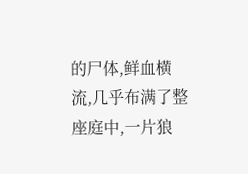的尸体,鲜血横流,几乎布满了整座庭中,一片狼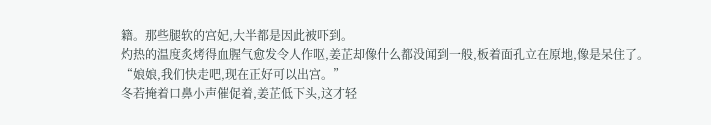籍。那些腿软的宫妃,大半都是因此被吓到。
灼热的温度炙烤得血腥气愈发令人作呕,姜芷却像什么都没闻到一般,板着面孔立在原地,像是呆住了。
“娘娘,我们快走吧,现在正好可以出宫。”
冬若掩着口鼻小声催促着,姜芷低下头,这才轻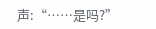声:“……是吗?”